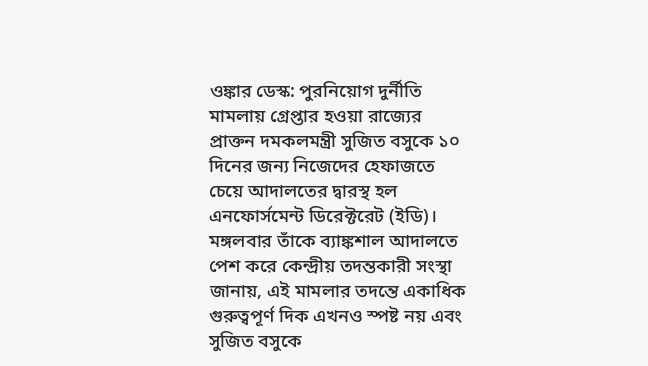ওঙ্কার ডেস্ক: পুরনিয়োগ দুর্নীতি মামলায় গ্রেপ্তার হওয়া রাজ্যের প্রাক্তন দমকলমন্ত্রী সুজিত বসুকে ১০ দিনের জন্য নিজেদের হেফাজতে চেয়ে আদালতের দ্বারস্থ হল এনফোর্সমেন্ট ডিরেক্টরেট (ইডি)। মঙ্গলবার তাঁকে ব্যাঙ্কশাল আদালতে পেশ করে কেন্দ্রীয় তদন্তকারী সংস্থা জানায়, এই মামলার তদন্তে একাধিক গুরুত্বপূর্ণ দিক এখনও স্পষ্ট নয় এবং সুজিত বসুকে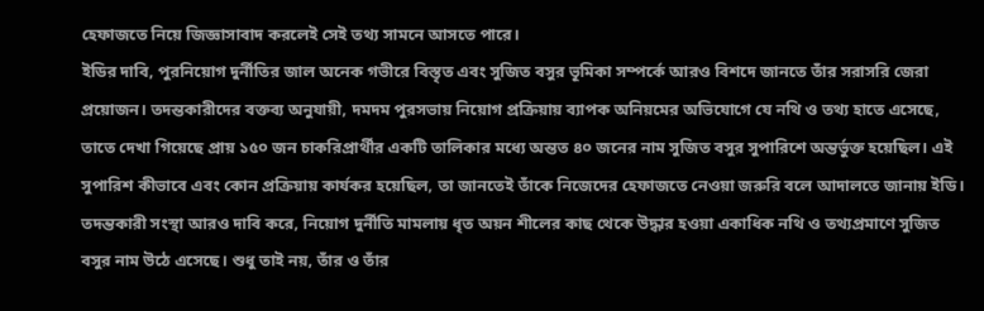হেফাজতে নিয়ে জিজ্ঞাসাবাদ করলেই সেই তথ্য সামনে আসতে পারে।
ইডির দাবি, পুরনিয়োগ দুর্নীতির জাল অনেক গভীরে বিস্তৃত এবং সুজিত বসুর ভূমিকা সম্পর্কে আরও বিশদে জানতে তাঁর সরাসরি জেরা প্রয়োজন। তদন্তকারীদের বক্তব্য অনুযায়ী, দমদম পুরসভায় নিয়োগ প্রক্রিয়ায় ব্যাপক অনিয়মের অভিযোগে যে নথি ও তথ্য হাতে এসেছে, তাতে দেখা গিয়েছে প্রায় ১৫০ জন চাকরিপ্রার্থীর একটি তালিকার মধ্যে অন্তত ৪০ জনের নাম সুজিত বসুর সুপারিশে অন্তর্ভুক্ত হয়েছিল। এই সুপারিশ কীভাবে এবং কোন প্রক্রিয়ায় কার্যকর হয়েছিল, তা জানতেই তাঁকে নিজেদের হেফাজতে নেওয়া জরুরি বলে আদালতে জানায় ইডি।
তদন্তকারী সংস্থা আরও দাবি করে, নিয়োগ দুর্নীতি মামলায় ধৃত অয়ন শীলের কাছ থেকে উদ্ধার হওয়া একাধিক নথি ও তথ্যপ্রমাণে সুজিত বসুর নাম উঠে এসেছে। শুধু তাই নয়, তাঁর ও তাঁর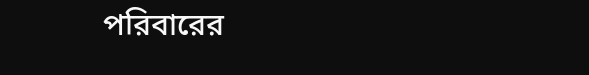পরিবারের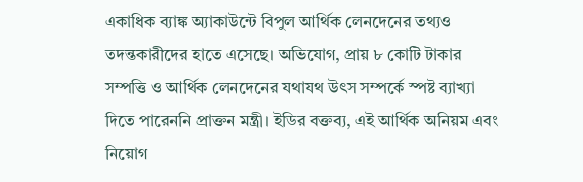একাধিক ব্যাঙ্ক অ্যাকাউন্টে বিপুল আর্থিক লেনদেনের তথ্যও তদন্তকারীদের হাতে এসেছে। অভিযোগ, প্রায় ৮ কোটি টাকার সম্পত্তি ও আর্থিক লেনদেনের যথাযথ উৎস সম্পর্কে স্পষ্ট ব্যাখ্যা দিতে পারেননি প্রাক্তন মন্ত্রী। ইডির বক্তব্য, এই আর্থিক অনিয়ম এবং নিয়োগ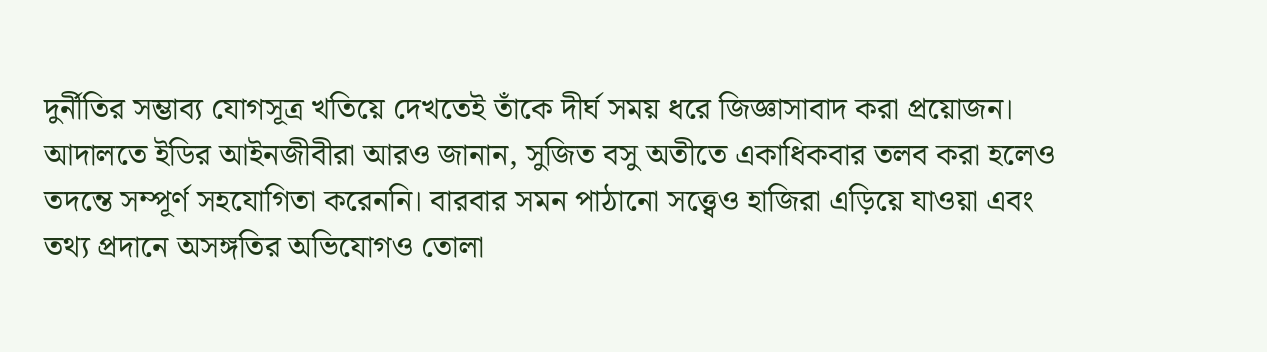দুর্নীতির সম্ভাব্য যোগসূত্র খতিয়ে দেখতেই তাঁকে দীর্ঘ সময় ধরে জিজ্ঞাসাবাদ করা প্রয়োজন।
আদালতে ইডির আইনজীবীরা আরও জানান, সুজিত বসু অতীতে একাধিকবার তলব করা হলেও তদন্তে সম্পূর্ণ সহযোগিতা করেননি। বারবার সমন পাঠানো সত্ত্বেও হাজিরা এড়িয়ে যাওয়া এবং তথ্য প্রদানে অসঙ্গতির অভিযোগও তোলা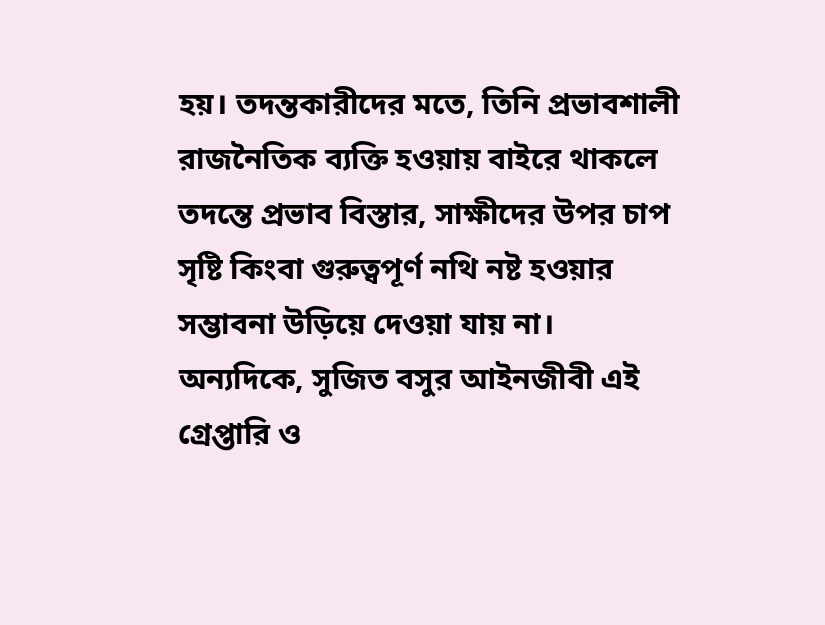হয়। তদন্তকারীদের মতে, তিনি প্রভাবশালী রাজনৈতিক ব্যক্তি হওয়ায় বাইরে থাকলে তদন্তে প্রভাব বিস্তার, সাক্ষীদের উপর চাপ সৃষ্টি কিংবা গুরুত্বপূর্ণ নথি নষ্ট হওয়ার সম্ভাবনা উড়িয়ে দেওয়া যায় না।
অন্যদিকে, সুজিত বসুর আইনজীবী এই গ্রেপ্তারি ও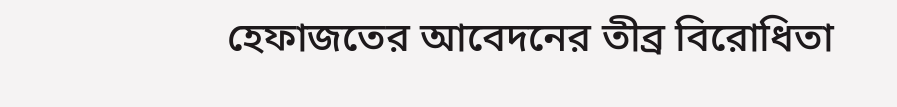হেফাজতের আবেদনের তীব্র বিরোধিতা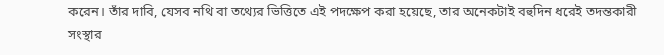করেন। তাঁর দাবি, যেসব নথি বা তথ্যের ভিত্তিতে এই পদক্ষেপ করা হয়েছে, তার অনেকটাই বহুদিন ধরেই তদন্তকারী সংস্থার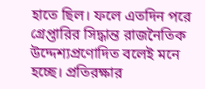হাতে ছিল। ফলে এতদিন পরে গ্রেপ্তারির সিদ্ধান্ত রাজনৈতিক উদ্দেশ্যপ্রণোদিত বলেই মনে হচ্ছে। প্রতিরক্ষার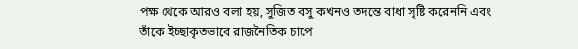পক্ষ থেকে আরও বলা হয়, সুজিত বসু কখনও তদন্তে বাধা সৃষ্টি করেননি এবং তাঁকে ইচ্ছাকৃতভাবে রাজনৈতিক চাপে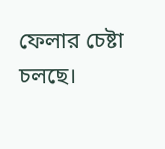ফেলার চেষ্টা চলছে।